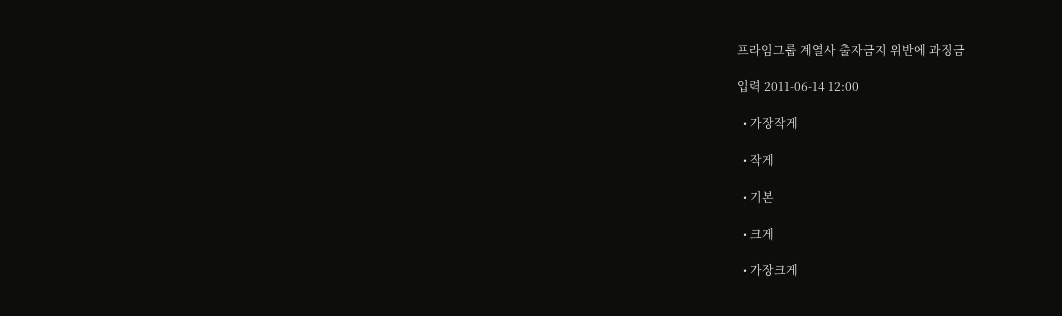프라임그룹 계열사 출자금지 위반에 과징금

입력 2011-06-14 12:00

  • 가장작게

  • 작게

  • 기본

  • 크게

  • 가장크게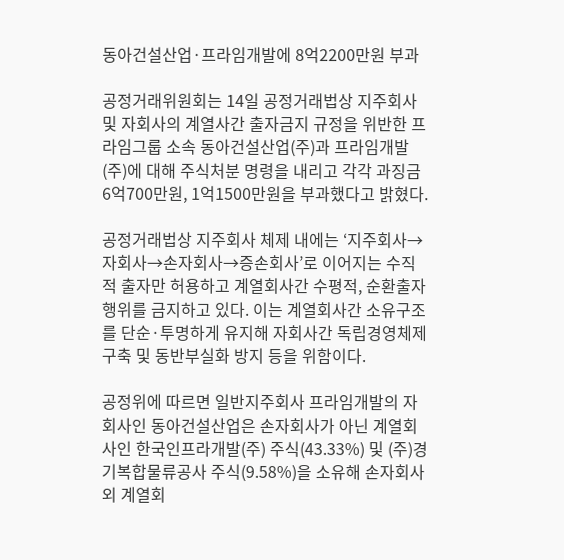동아건설산업·프라임개발에 8억2200만원 부과

공정거래위원회는 14일 공정거래법상 지주회사 및 자회사의 계열사간 출자금지 규정을 위반한 프라임그룹 소속 동아건설산업(주)과 프라임개발(주)에 대해 주식처분 명령을 내리고 각각 과징금 6억700만원, 1억1500만원을 부과했다고 밝혔다.

공정거래법상 지주회사 체제 내에는 ‘지주회사→자회사→손자회사→증손회사’로 이어지는 수직적 출자만 허용하고 계열회사간 수평적, 순환출자 행위를 금지하고 있다. 이는 계열회사간 소유구조를 단순·투명하게 유지해 자회사간 독립경영체제 구축 및 동반부실화 방지 등을 위함이다.

공정위에 따르면 일반지주회사 프라임개발의 자회사인 동아건설산업은 손자회사가 아닌 계열회사인 한국인프라개발(주) 주식(43.33%) 및 (주)경기복합물류공사 주식(9.58%)을 소유해 손자회사 외 계열회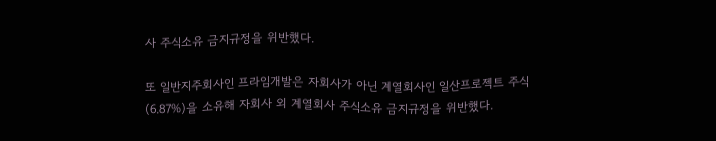사 주식소유 금지규정을 위반했다.

또 일반지주회사인 프라임개발은 자회사가 아닌 계열회사인 일산프로젝트 주식(6.87%)을 소유해 자회사 외 계열회사 주식소유 금지규정을 위반했다.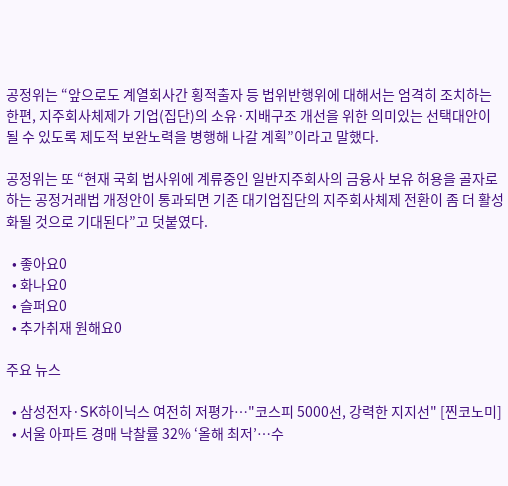공정위는 “앞으로도 계열회사간 횡적출자 등 법위반행위에 대해서는 엄격히 조치하는 한편, 지주회사체제가 기업(집단)의 소유·지배구조 개선을 위한 의미있는 선택대안이 될 수 있도록 제도적 보완노력을 병행해 나갈 계획”이라고 말했다.

공정위는 또 “현재 국회 법사위에 계류중인 일반지주회사의 금융사 보유 허용을 골자로 하는 공정거래법 개정안이 통과되면 기존 대기업집단의 지주회사체제 전환이 좀 더 활성화될 것으로 기대된다”고 덧붙였다.

  • 좋아요0
  • 화나요0
  • 슬퍼요0
  • 추가취재 원해요0

주요 뉴스

  • 삼성전자·SK하이닉스 여전히 저평가…"코스피 5000선, 강력한 지지선" [찐코노미]
  • 서울 아파트 경매 낙찰률 32% ‘올해 최저’⋯수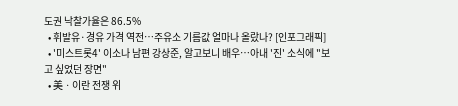도권 낙찰가율은 86.5%
  • 휘발유·경유 가격 역전…주유소 기름값 얼마나 올랐나? [인포그래픽]
  • '미스트롯4' 이소나 남편 강상준, 알고보니 배우⋯아내 '진' 소식에 "보고 싶었던 장면"
  • 美ㆍ이란 전쟁 위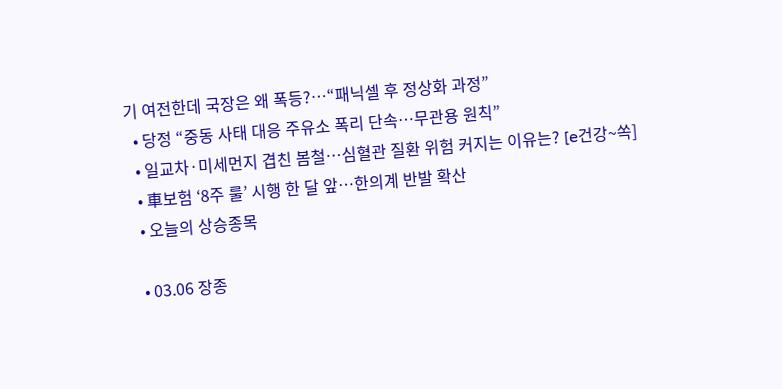기 여전한데 국장은 왜 폭등?⋯“패닉셀 후 정상화 과정”
  • 당정 “중동 사태 대응 주유소 폭리 단속…무관용 원칙”
  • 일교차·미세먼지 겹친 봄철…심혈관 질환 위험 커지는 이유는? [e건강~쏙]
  • 車보험 ‘8주 룰’ 시행 한 달 앞…한의계 반발 확산
  • 오늘의 상승종목

  • 03.06 장종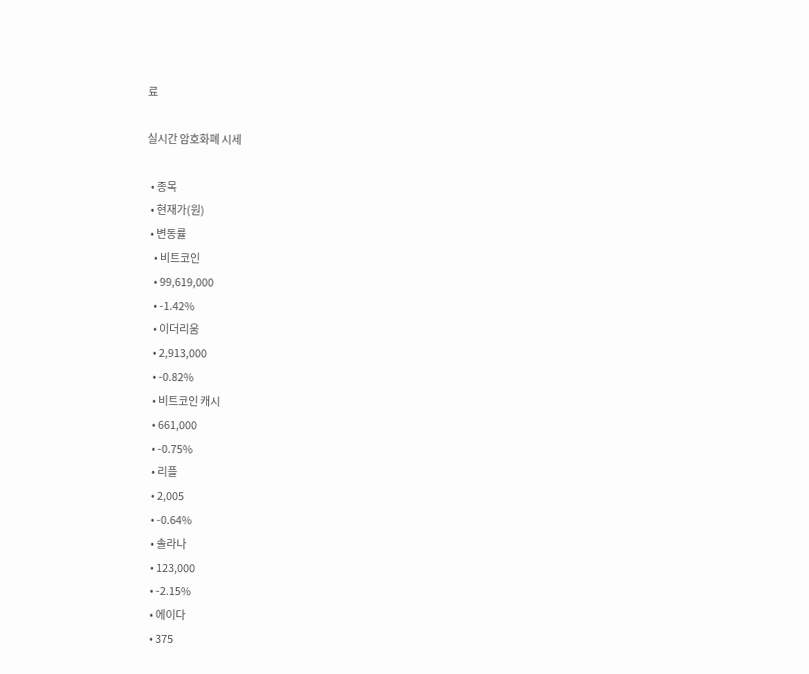료

실시간 암호화폐 시세

  • 종목
  • 현재가(원)
  • 변동률
    • 비트코인
    • 99,619,000
    • -1.42%
    • 이더리움
    • 2,913,000
    • -0.82%
    • 비트코인 캐시
    • 661,000
    • -0.75%
    • 리플
    • 2,005
    • -0.64%
    • 솔라나
    • 123,000
    • -2.15%
    • 에이다
    • 375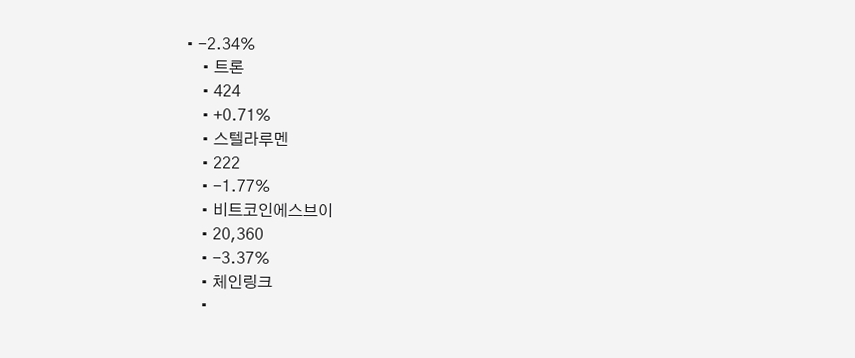• -2.34%
    • 트론
    • 424
    • +0.71%
    • 스텔라루멘
    • 222
    • -1.77%
    • 비트코인에스브이
    • 20,360
    • -3.37%
    • 체인링크
    •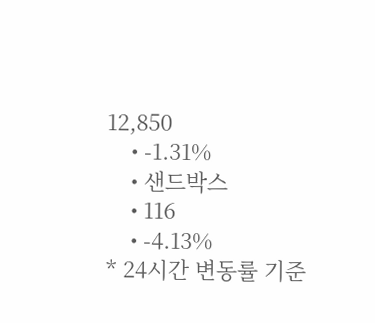12,850
    • -1.31%
    • 샌드박스
    • 116
    • -4.13%
* 24시간 변동률 기준